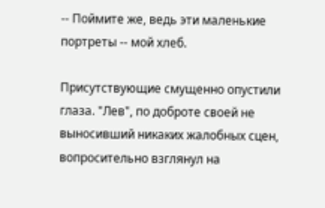-- Поймите же, ведь эти маленькие портреты -- мой хлеб.

Присутствующие смущенно опустили глаза. "Лев", по доброте своей не выносивший никаких жалобных сцен, вопросительно взглянул на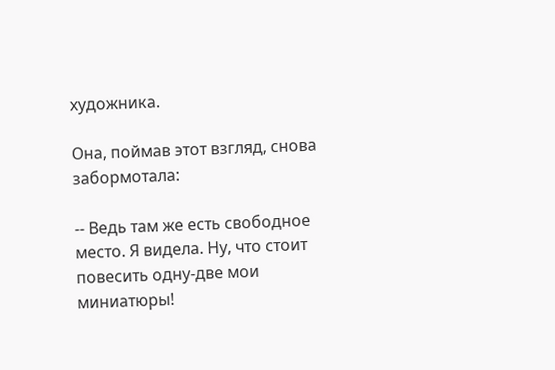художника.

Она, поймав этот взгляд, снова забормотала:

-- Ведь там же есть свободное место. Я видела. Ну, что стоит повесить одну-две мои миниатюры!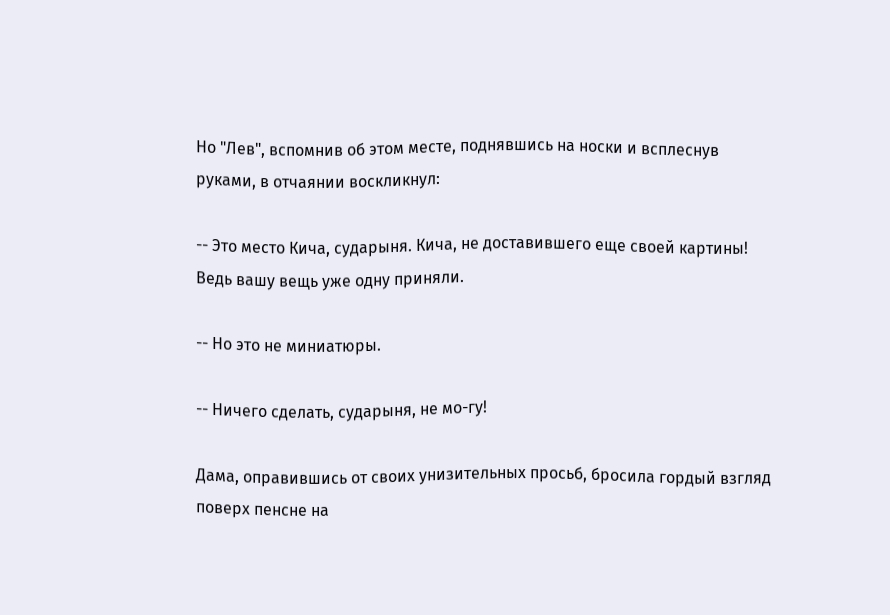Но "Лев", вспомнив об этом месте, поднявшись на носки и всплеснув руками, в отчаянии воскликнул:

-- Это место Кича, сударыня. Кича, не доставившего еще своей картины! Ведь вашу вещь уже одну приняли.

-- Но это не миниатюры.

-- Ничего сделать, сударыня, не мо-гу!

Дама, оправившись от своих унизительных просьб, бросила гордый взгляд поверх пенсне на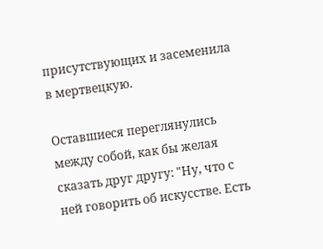присутствующих и засеменила в мертвецкую.

Оставшиеся переглянулись между собой, как бы желая сказать друг другу: "Ну, что с ней говорить об искусстве. Есть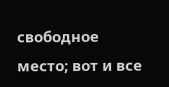свободное место; вот и все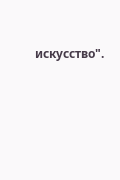искусство".